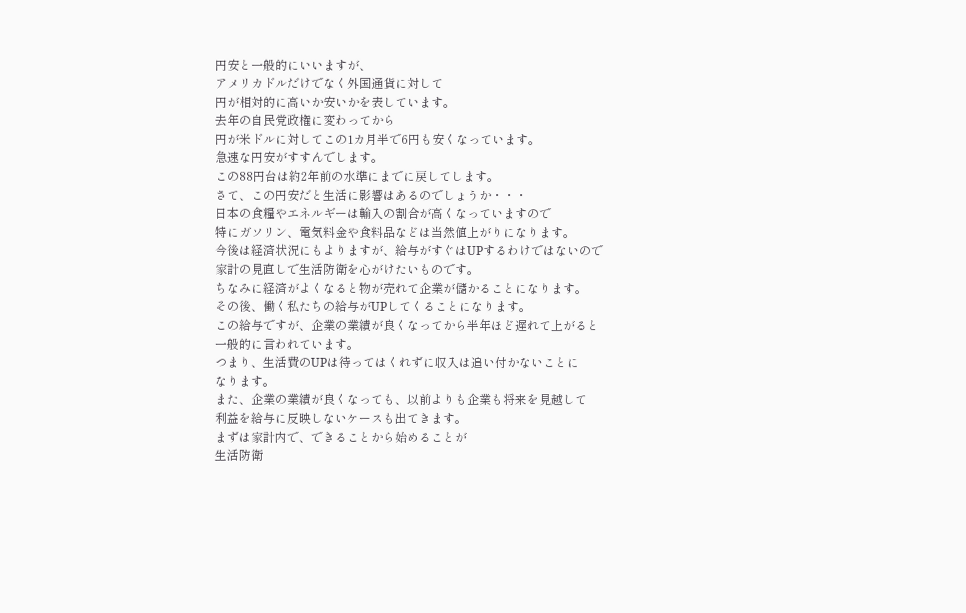円安と一般的にいいますが、
アメリカドルだけでなく外国通貨に対して
円が相対的に高いか安いかを表しています。
去年の自民党政権に変わってから
円が米ドルに対してこの1カ月半で6円も安くなっています。
急速な円安がすすんでします。
この88円台は約2年前の水準にまでに戻してします。
さて、この円安だと生活に影響はあるのでしょうか・・・
日本の食糧やエネルギーは輸入の割合が高くなっていますので
特にガソリン、電気料金や食料品などは当然値上がりになります。
今後は経済状況にもよりますが、給与がすぐはUPするわけではないので
家計の見直しで生活防衛を心がけたいものです。
ちなみに経済がよくなると物が売れて企業が儲かることになります。
その後、働く私たちの給与がUPしてくることになります。
この給与ですが、企業の業績が良くなってから半年ほど遅れて上がると
一般的に言われています。
つまり、生活費のUPは待ってはくれずに収入は追い付かないことに
なります。
また、企業の業績が良くなっても、以前よりも企業も将来を見越して
利益を給与に反映しないケースも出てきます。
まずは家計内で、できることから始めることが
生活防衛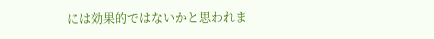には効果的ではないかと思われま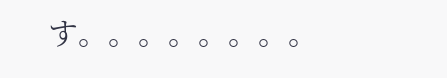す。。。。。。。。